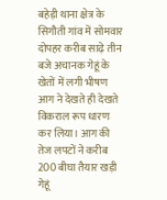बहेड़ी थाना क्षेत्र के सिगौती गांव में सोमवार दोपहर करीब साढ़े तीन बजे अचानक गेहूं के खेतों में लगी भीषण आग ने देखते ही देखते विकराल रूप धारण कर लिया। आग की तेज लपटों ने करीब 200 बीघा तैयार खड़ी गेहूं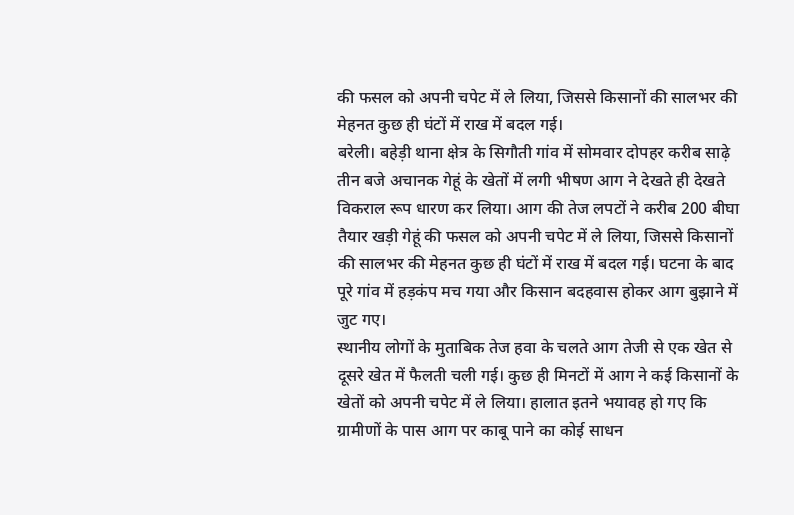की फसल को अपनी चपेट में ले लिया, जिससे किसानों की सालभर की मेहनत कुछ ही घंटों में राख में बदल गई।
बरेली। बहेड़ी थाना क्षेत्र के सिगौती गांव में सोमवार दोपहर करीब साढ़े तीन बजे अचानक गेहूं के खेतों में लगी भीषण आग ने देखते ही देखते विकराल रूप धारण कर लिया। आग की तेज लपटों ने करीब 200 बीघा तैयार खड़ी गेहूं की फसल को अपनी चपेट में ले लिया, जिससे किसानों की सालभर की मेहनत कुछ ही घंटों में राख में बदल गई। घटना के बाद पूरे गांव में हड़कंप मच गया और किसान बदहवास होकर आग बुझाने में जुट गए।
स्थानीय लोगों के मुताबिक तेज हवा के चलते आग तेजी से एक खेत से दूसरे खेत में फैलती चली गई। कुछ ही मिनटों में आग ने कई किसानों के खेतों को अपनी चपेट में ले लिया। हालात इतने भयावह हो गए कि ग्रामीणों के पास आग पर काबू पाने का कोई साधन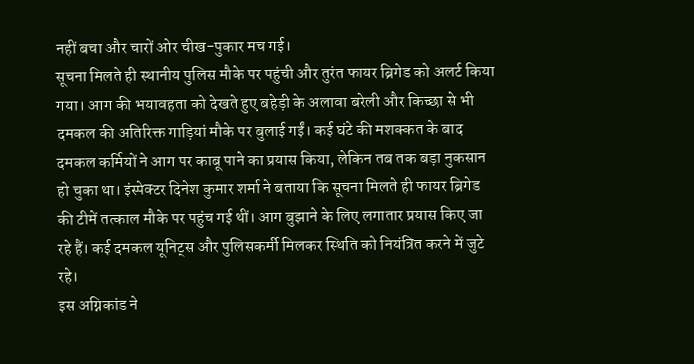नहीं बचा और चारों ओर चीख-पुकार मच गई।
सूचना मिलते ही स्थानीय पुलिस मौके पर पहुंची और तुरंत फायर ब्रिगेड को अलर्ट किया गया। आग की भयावहता को देखते हुए बहेड़ी के अलावा बरेली और किच्छा से भी दमकल की अतिरिक्त गाड़ियां मौके पर बुलाई गईं। कई घंटे की मशक्कत के बाद दमकल कर्मियों ने आग पर काबू पाने का प्रयास किया, लेकिन तब तक बड़ा नुकसान हो चुका था। इंस्पेक्टर दिनेश कुमार शर्मा ने बताया कि सूचना मिलते ही फायर ब्रिगेड की टीमें तत्काल मौके पर पहुंच गई थीं। आग बुझाने के लिए लगातार प्रयास किए जा रहे हैं। कई दमकल यूनिट्स और पुलिसकर्मी मिलकर स्थिति को नियंत्रित करने में जुटे रहे।
इस अग्निकांड ने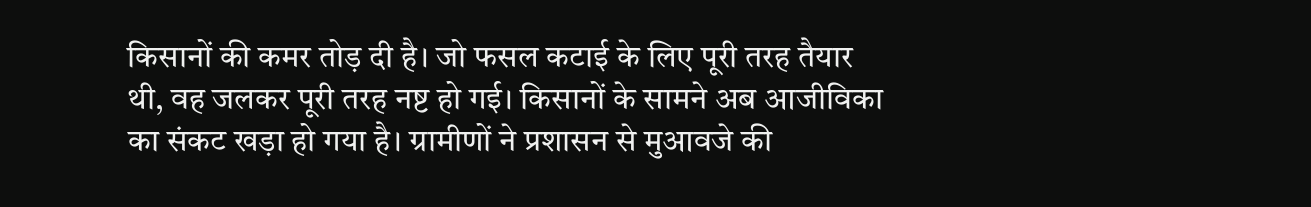किसानों की कमर तोड़ दी है। जो फसल कटाई के लिए पूरी तरह तैयार थी, वह जलकर पूरी तरह नष्ट हो गई। किसानों के सामने अब आजीविका का संकट खड़ा हो गया है। ग्रामीणों ने प्रशासन से मुआवजे की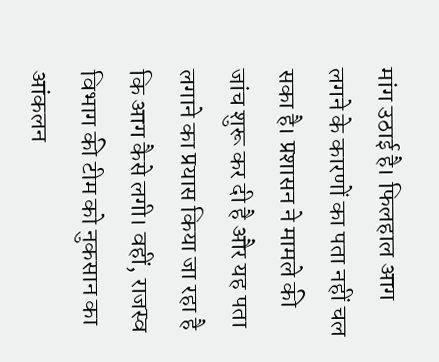मांग उठाई है। फिलहाल आग लगने के कारणों का पता नहीं चल सका है। प्रशासन ने मामले की जांच शुरू कर दी है और यह पता लगाने का प्रयास किया जा रहा है कि आग कैसे लगी। वहीं, राजस्व विभाग की टीम को नुकसान का आंकलन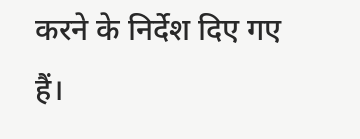करने के निर्देश दिए गए हैं।